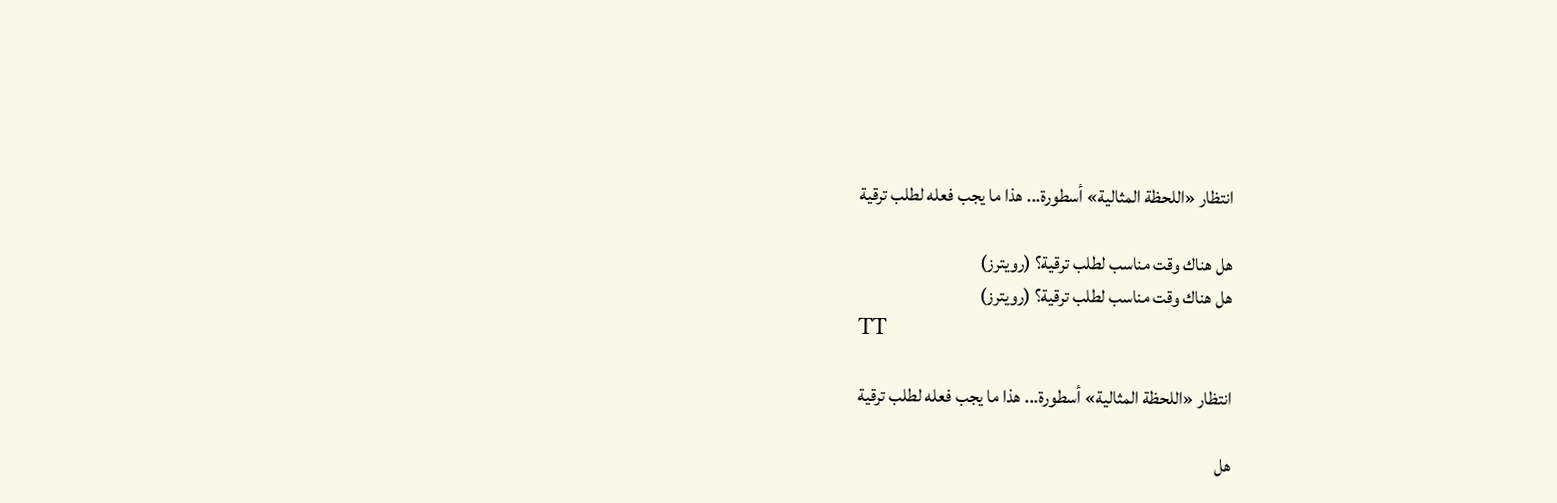انتظار «اللحظة المثالية» أسطورة... هذا ما يجب فعله لطلب ترقية

هل هناك وقت مناسب لطلب ترقية؟ (رويترز)
هل هناك وقت مناسب لطلب ترقية؟ (رويترز)
TT

انتظار «اللحظة المثالية» أسطورة... هذا ما يجب فعله لطلب ترقية

هل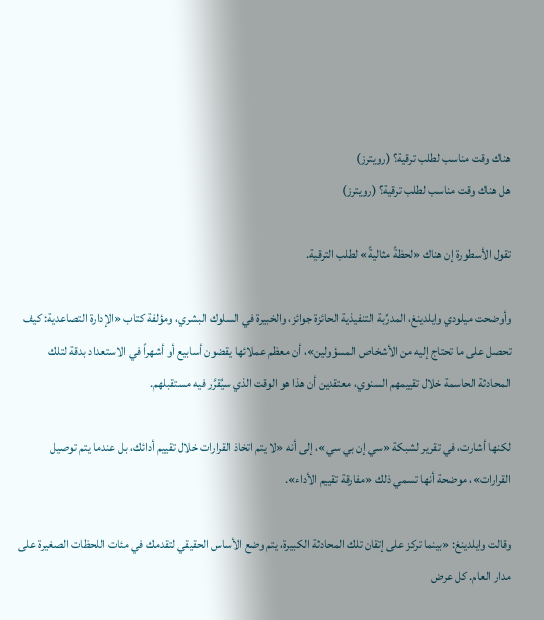هناك وقت مناسب لطلب ترقية؟ (رويترز)
هل هناك وقت مناسب لطلب ترقية؟ (رويترز)

تقول الأسطورة إن هناك «لحظةً مثاليةً» لطلب الترقية.

وأوضحت ميلودي وايلدينغ، المدرِّبة التنفيذية الحائزة جوائز، والخبيرة في السلوك البشري، ومؤلفة كتاب «الإدارة التصاعدية: كيف تحصل على ما تحتاج إليه من الأشخاص المسؤولين»، أن معظم عملائها يقضون أسابيع أو أشهراً في الاستعداد بدقة لتلك المحادثة الحاسمة خلال تقييمهم السنوي، معتقدين أن هذا هو الوقت الذي سيُقرَّر فيه مستقبلهم.

لكنها أشارت، في تقرير لشبكة «سي إن بي سي»، إلى أنه «لا يتم اتخاذ القرارات خلال تقييم أدائك، بل عندما يتم توصيل القرارات»، موضحة أنها تسمي ذلك «مفارقة تقييم الأداء».

وقالت وايلدينغ: «بينما تركز على إتقان تلك المحادثة الكبيرة، يتم وضع الأساس الحقيقي لتقدمك في مئات اللحظات الصغيرة على مدار العام. كل عرض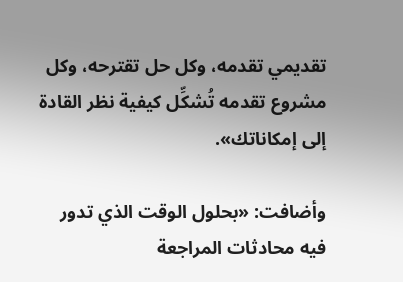تقديمي تقدمه، وكل حل تقترحه، وكل مشروع تقدمه تُشكِّل كيفية نظر القادة إلى إمكاناتك».

وأضافت: «بحلول الوقت الذي تدور فيه محادثات المراجعة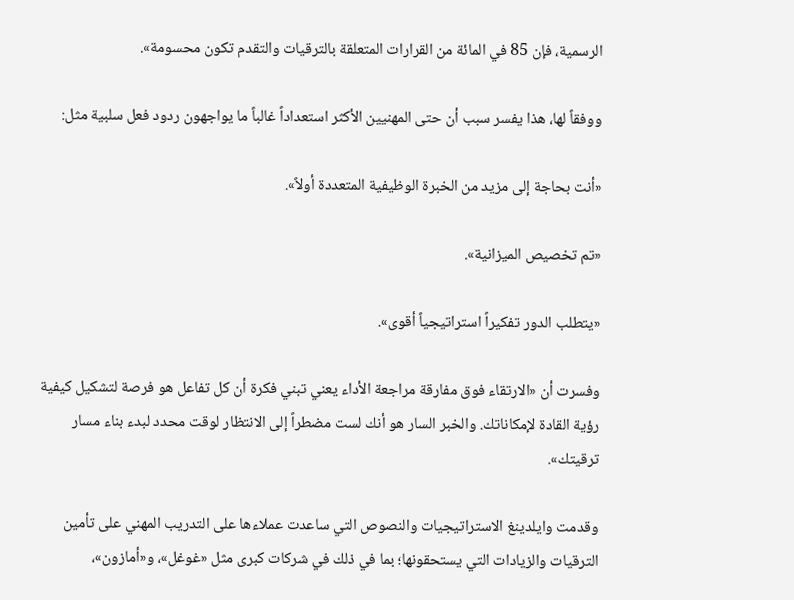الرسمية، فإن 85 في المائة من القرارات المتعلقة بالترقيات والتقدم تكون محسومة».

ووفقاً لها، هذا يفسر سبب أن حتى المهنيين الأكثر استعداداً غالباً ما يواجهون ردود فعل سلبية مثل:

«أنت بحاجة إلى مزيد من الخبرة الوظيفية المتعددة أولاً».

«تم تخصيص الميزانية».

«يتطلب الدور تفكيراً استراتيجياً أقوى».

وفسرت أن «الارتقاء فوق مفارقة مراجعة الأداء يعني تبني فكرة أن كل تفاعل هو فرصة لتشكيل كيفية رؤية القادة لإمكاناتك. والخبر السار هو أنك لست مضطراً إلى الانتظار لوقت محدد لبدء بناء مسار ترقيتك».

وقدمت وايلدينغ الاستراتيجيات والنصوص التي ساعدت عملاءها على التدريب المهني على تأمين الترقيات والزيادات التي يستحقونها؛ بما في ذلك في شركات كبرى مثل «غوغل»، و«أمازون»،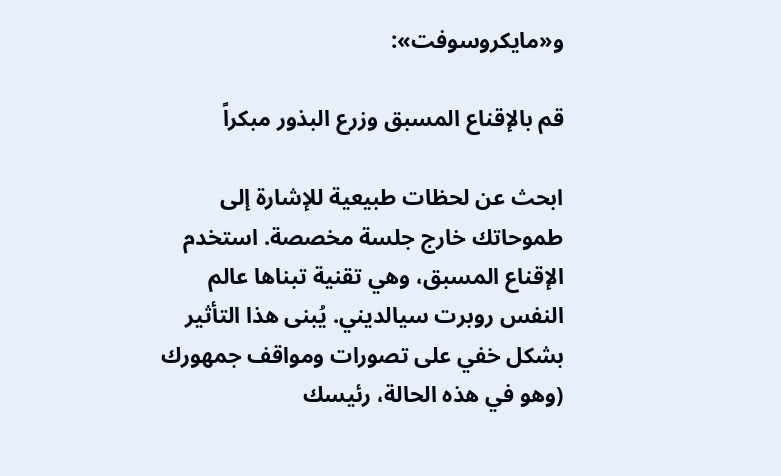و«مايكروسوفت»:

قم بالإقناع المسبق وزرع البذور مبكراً

ابحث عن لحظات طبيعية للإشارة إلى طموحاتك خارج جلسة مخصصة. استخدم الإقناع المسبق، وهي تقنية تبناها عالم النفس روبرت سيالديني. يُبنى هذا التأثير بشكل خفي على تصورات ومواقف جمهورك (وهو في هذه الحالة، رئيسك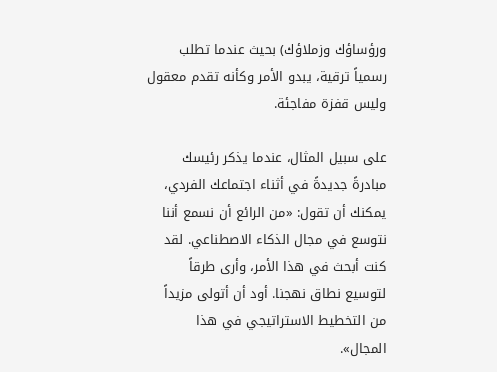ورؤساؤك وزملاؤك) بحيث عندما تطلب رسمياً ترقية، يبدو الأمر وكأنه تقدم معقول وليس قفزة مفاجئة.

على سبيل المثال، عندما يذكر رئيسك مبادرةً جديدةً في أثناء اجتماعك الفردي، يمكنك أن تقول: «من الرائع أن نسمع أننا نتوسع في مجال الذكاء الاصطناعي. لقد كنت أبحث في هذا الأمر، وأرى طرقاً لتوسيع نطاق نهجنا. أود أن أتولى مزيداً من التخطيط الاستراتيجي في هذا المجال».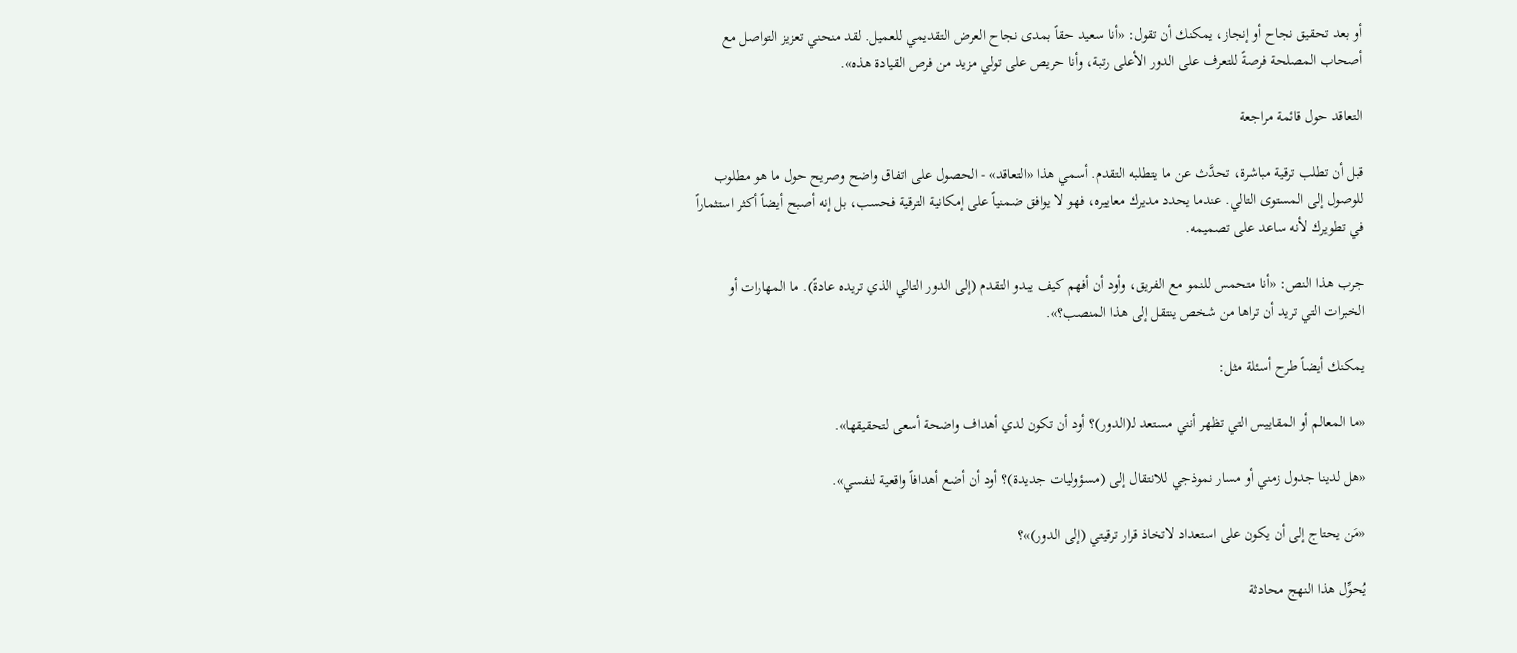أو بعد تحقيق نجاح أو إنجاز، يمكنك أن تقول: «أنا سعيد حقاً بمدى نجاح العرض التقديمي للعميل. لقد منحني تعزيز التواصل مع أصحاب المصلحة فرصةً للتعرف على الدور الأعلى رتبة، وأنا حريص على تولي مزيد من فرص القيادة هذه».

التعاقد حول قائمة مراجعة

قبل أن تطلب ترقية مباشرة، تحدَّث عن ما يتطلبه التقدم. أسمي هذا «التعاقد» - الحصول على اتفاق واضح وصريح حول ما هو مطلوب للوصول إلى المستوى التالي. عندما يحدد مديرك معاييره، فهو لا يوافق ضمنياً على إمكانية الترقية فحسب، بل إنه أصبح أيضاً أكثر استثماراً في تطويرك لأنه ساعد على تصميمه.

جرب هذا النص: «أنا متحمس للنمو مع الفريق، وأود أن أفهم كيف يبدو التقدم (إلى الدور التالي الذي تريده عادةً). ما المهارات أو الخبرات التي تريد أن تراها من شخص ينتقل إلى هذا المنصب؟».

يمكنك أيضاً طرح أسئلة مثل:

«ما المعالم أو المقاييس التي تظهر أنني مستعد لـ(الدور)؟ أود أن تكون لدي أهداف واضحة أسعى لتحقيقها».

«هل لدينا جدول زمني أو مسار نموذجي للانتقال إلى (مسؤوليات جديدة)؟ أود أن أضع أهدافاً واقعية لنفسي».

«مَن يحتاج إلى أن يكون على استعداد لاتخاذ قرار ترقيتي (إلى الدور)»؟

يُحوِّل هذا النهج محادثة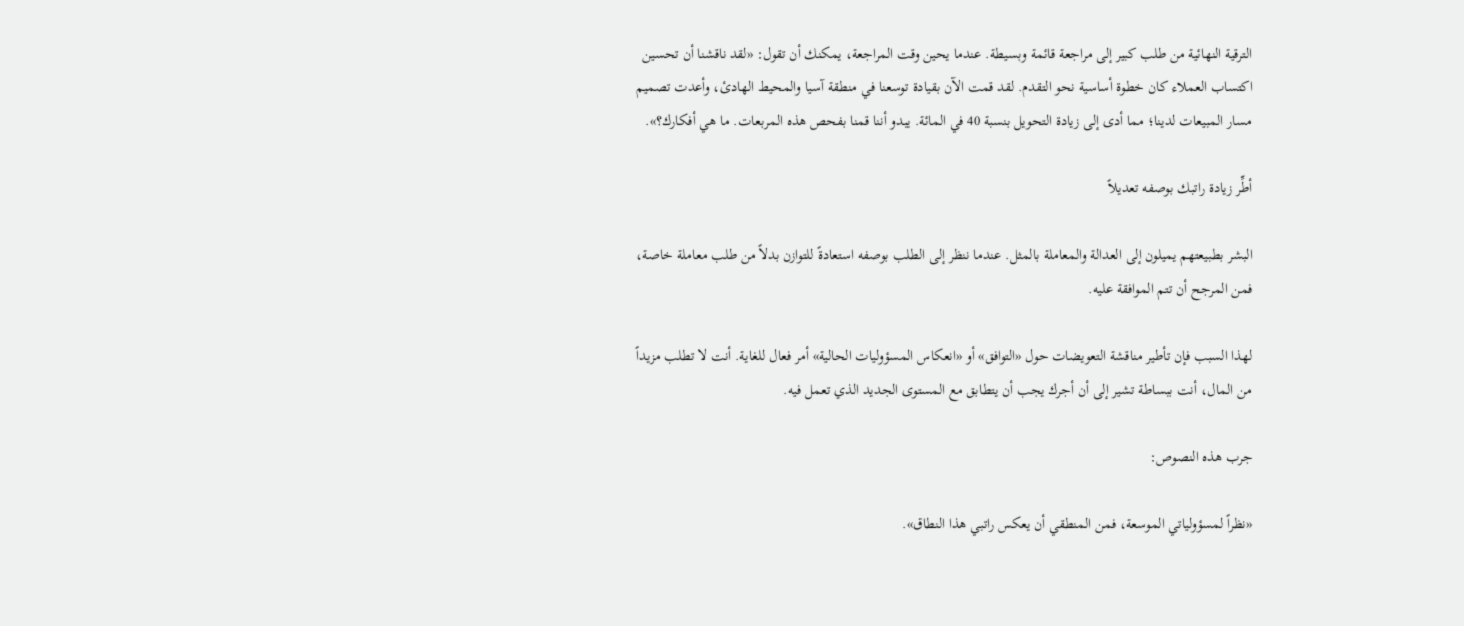الترقية النهائية من طلب كبير إلى مراجعة قائمة وبسيطة. عندما يحين وقت المراجعة، يمكنك أن تقول: «لقد ناقشنا أن تحسين اكتساب العملاء كان خطوة أساسية نحو التقدم. لقد قمت الآن بقيادة توسعنا في منطقة آسيا والمحيط الهادئ، وأعدت تصميم مسار المبيعات لدينا؛ مما أدى إلى زيادة التحويل بنسبة 40 في المائة. يبدو أننا قمنا بفحص هذه المربعات. ما هي أفكارك؟».

أطِّر زيادة راتبك بوصفه تعديلاً

البشر بطبيعتهم يميلون إلى العدالة والمعاملة بالمثل. عندما ننظر إلى الطلب بوصفه استعادةً للتوازن بدلاً من طلب معاملة خاصة، فمن المرجح أن تتم الموافقة عليه.

لهذا السبب فإن تأطير مناقشة التعويضات حول «التوافق» أو «انعكاس المسؤوليات الحالية» أمر فعال للغاية. أنت لا تطلب مزيداً من المال، أنت ببساطة تشير إلى أن أجرك يجب أن يتطابق مع المستوى الجديد الذي تعمل فيه.

جرب هذه النصوص:

«نظراً لمسؤولياتي الموسعة، فمن المنطقي أن يعكس راتبي هذا النطاق».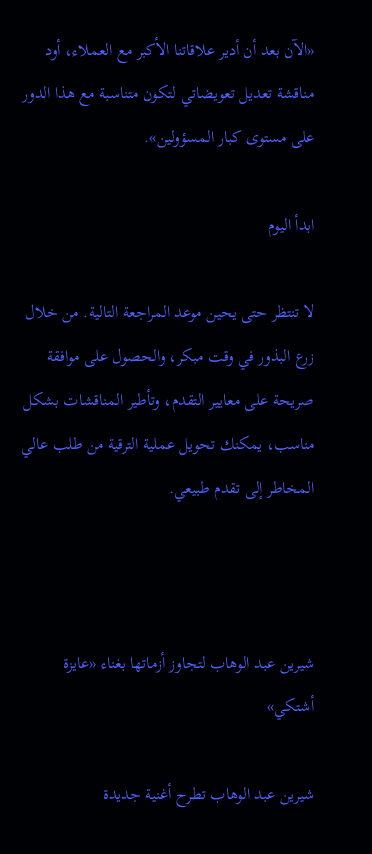«الآن بعد أن أدير علاقاتنا الأكبر مع العملاء، أود مناقشة تعديل تعويضاتي لتكون متناسبة مع هذا الدور على مستوى كبار المسؤولين».

ابدأ اليوم

لا تنتظر حتى يحين موعد المراجعة التالية. من خلال زرع البذور في وقت مبكر، والحصول على موافقة صريحة على معايير التقدم، وتأطير المناقشات بشكل مناسب، يمكنك تحويل عملية الترقية من طلب عالي المخاطر إلى تقدم طبيعي.



شيرين عبد الوهاب لتجاوز أزماتها بغناء «عايزة أشتكي»

شيرين عبد الوهاب تطرح أغنية جديدة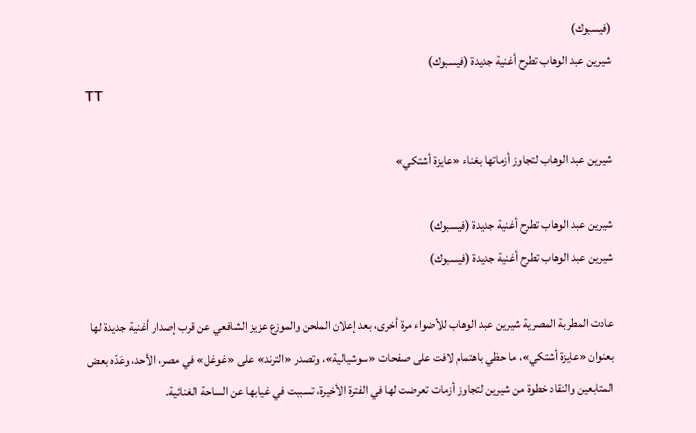(فيسبوك)
شيرين عبد الوهاب تطرح أغنية جديدة (فيسبوك)
TT

شيرين عبد الوهاب لتجاوز أزماتها بغناء «عايزة أشتكي»

شيرين عبد الوهاب تطرح أغنية جديدة (فيسبوك)
شيرين عبد الوهاب تطرح أغنية جديدة (فيسبوك)

عادت المطربة المصرية شيرين عبد الوهاب للأضواء مرة أخرى، بعد إعلان الملحن والموزع عزيز الشافعي عن قرب إصدار أغنية جديدة لها بعنوان «عايزة أشتكي»، ما حظي باهتمام لافت على صفحات «سوشيالية»، وتصدر «الترند» على «غوغل» في مصر، الأحد، وعَدّه بعض المتابعين والنقاد خطوة من شيرين لتجاوز أزمات تعرضت لها في الفترة الأخيرة، تسببت في غيابها عن الساحة الغنائية.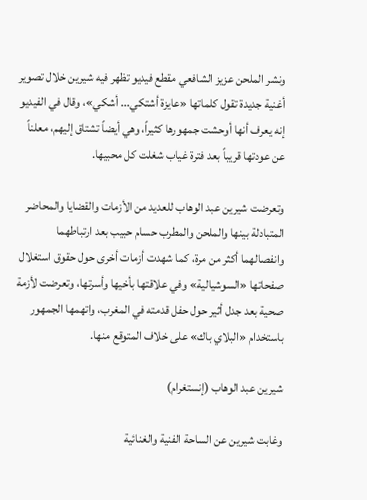ونشر الملحن عزيز الشافعي مقطع فيديو تظهر فيه شيرين خلال تصوير أغنية جديدة تقول كلماتها «عايزة أشتكي... أشكي»، وقال في الفيديو إنه يعرف أنها أوحشت جمهورها كثيراً، وهي أيضاً تشتاق إليهم، معلناً عن عودتها قريباً بعد فترة غياب شغلت كل محبيها.

وتعرضت شيرين عبد الوهاب للعديد من الأزمات والقضايا والمحاضر المتبادلة بينها والملحن والمطرب حسام حبيب بعد ارتباطهما وانفصالهما أكثر من مرة، كما شهدت أزمات أخرى حول حقوق استغلال صفحاتها «السوشيالية» وفي علاقتها بأخيها وأسرتها، وتعرضت لأزمة صحية بعد جدل أثير حول حفل قدمته في المغرب، واتهمها الجمهور باستخدام «البلاي باك» على خلاف المتوقع منها.

شيرين عبد الوهاب (إنستغرام)

وغابت شيرين عن الساحة الفنية والغنائية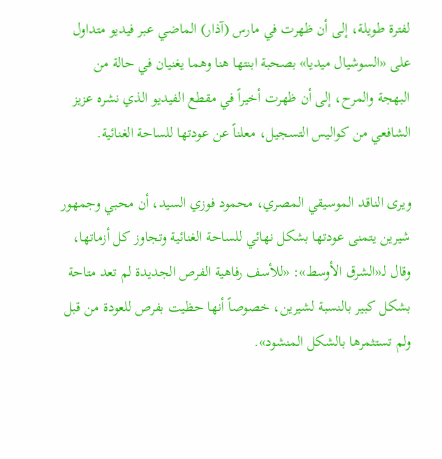لفترة طويلة، إلى أن ظهرت في مارس (آذار) الماضي عبر فيديو متداول على «السوشيال ميديا» بصحبة ابنتها هنا وهما يغنيان في حالة من البهجة والمرح، إلى أن ظهرت أخيراً في مقطع الفيديو الذي نشره عزيز الشافعي من كواليس التسجيل، معلناً عن عودتها للساحة الغنائية.

ويرى الناقد الموسيقي المصري، محمود فوزي السيد، أن محبي وجمهور شيرين يتمنى عودتها بشكل نهائي للساحة الغنائية وتجاوز كل أزماتها، وقال لـ«الشرق الأوسط»: «للأسف رفاهية الفرص الجديدة لم تعد متاحة بشكل كبير بالنسبة لشيرين، خصوصاً أنها حظيت بفرص للعودة من قبل ولم تستثمرها بالشكل المنشود».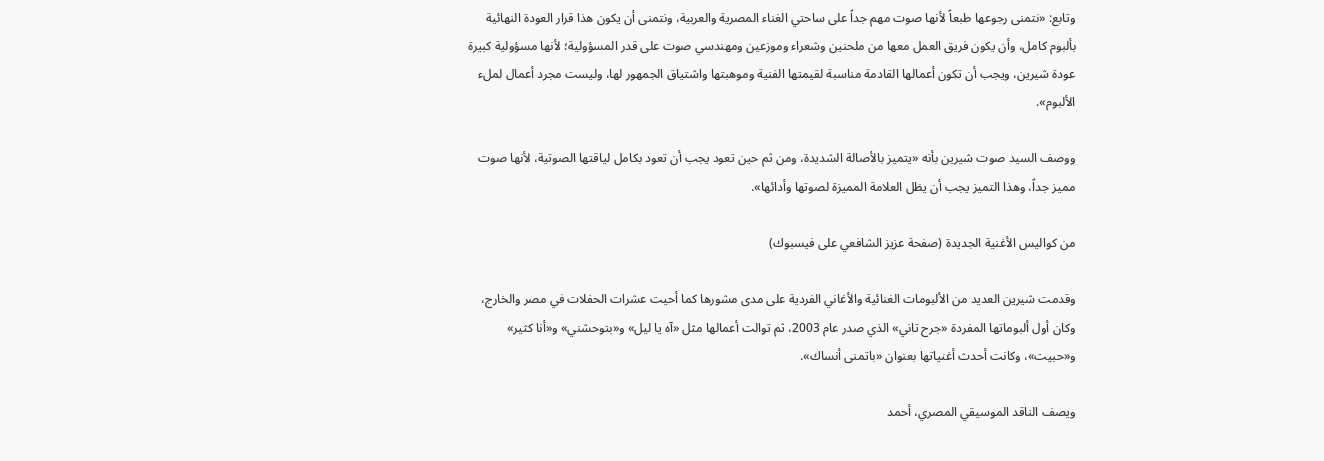وتابع: «نتمنى رجوعها طبعاً لأنها صوت مهم جداً على ساحتي الغناء المصرية والعربية، ونتمنى أن يكون هذا قرار العودة النهائية بألبوم كامل، وأن يكون فريق العمل معها من ملحنين وشعراء وموزعين ومهندسي صوت على قدر المسؤولية؛ لأنها مسؤولية كبيرة عودة شيرين، ويجب أن تكون أعمالها القادمة مناسبة لقيمتها الفنية وموهبتها واشتياق الجمهور لها، وليست مجرد أعمال لملء الألبوم».

ووصف السيد صوت شيرين بأنه «يتميز بالأصالة الشديدة، ومن ثم حين تعود يجب أن تعود بكامل لياقتها الصوتية، لأنها صوت مميز جداً، وهذا التميز يجب أن يظل العلامة المميزة لصوتها وأدائها».

من كواليس الأغنية الجديدة (صفحة عزيز الشافعي على فيسبوك)

وقدمت شيرين العديد من الألبومات الغنائية والأغاني الفردية على مدى مشورها كما أحيت عشرات الحفلات في مصر والخارج، وكان أول ألبوماتها المفردة «جرح تاني» الذي صدر عام 2003، ثم توالت أعمالها مثل «آه يا ليل» و«بتوحشني» و«أنا كثير» و«حبيت»، وكانت أحدث أغنياتها بعنوان «باتمنى أنساك».

ويصف الناقد الموسيقي المصري، أحمد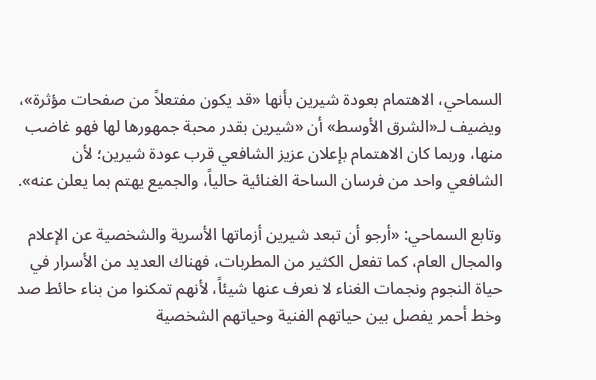السماحي، الاهتمام بعودة شيرين بأنها «قد يكون مفتعلاً من صفحات مؤثرة»، ويضيف لـ«الشرق الأوسط» أن «شيرين بقدر محبة جمهورها لها فهو غاضب منها، وربما كان الاهتمام بإعلان عزيز الشافعي قرب عودة شيرين؛ لأن الشافعي واحد من فرسان الساحة الغنائية حالياً، والجميع يهتم بما يعلن عنه».

وتابع السماحي: «أرجو أن تبعد شيرين أزماتها الأسرية والشخصية عن الإعلام والمجال العام، كما تفعل الكثير من المطربات، فهناك العديد من الأسرار في حياة النجوم ونجمات الغناء لا نعرف عنها شيئاً، لأنهم تمكنوا من بناء حائط صد وخط أحمر يفصل بين حياتهم الفنية وحياتهم الشخصية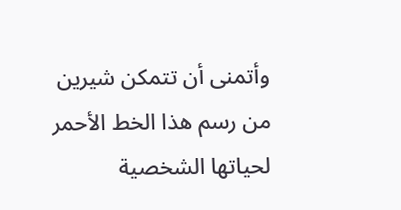وأتمنى أن تتمكن شيرين من رسم هذا الخط الأحمر لحياتها الشخصية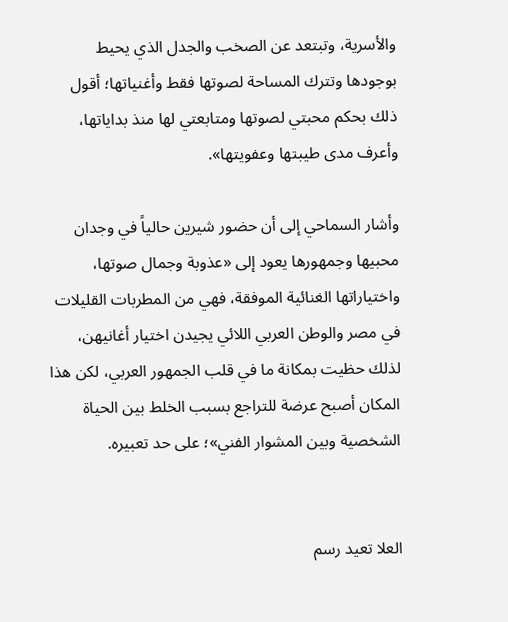والأسرية، وتبتعد عن الصخب والجدل الذي يحيط بوجودها وتترك المساحة لصوتها فقط وأغنياتها؛ أقول ذلك بحكم محبتي لصوتها ومتابعتي لها منذ بداياتها، وأعرف مدى طيبتها وعفويتها».

وأشار السماحي إلى أن حضور شيرين حالياً في وجدان محبيها وجمهورها يعود إلى «عذوبة وجمال صوتها، واختياراتها الغنائية الموفقة، فهي من المطربات القليلات في مصر والوطن العربي اللائي يجيدن اختيار أغانيهن، لذلك حظيت بمكانة ما في قلب الجمهور العربي، لكن هذا المكان أصبح عرضة للتراجع بسبب الخلط بين الحياة الشخصية وبين المشوار الفني»؛ على حد تعبيره.


العلا تعيد رسم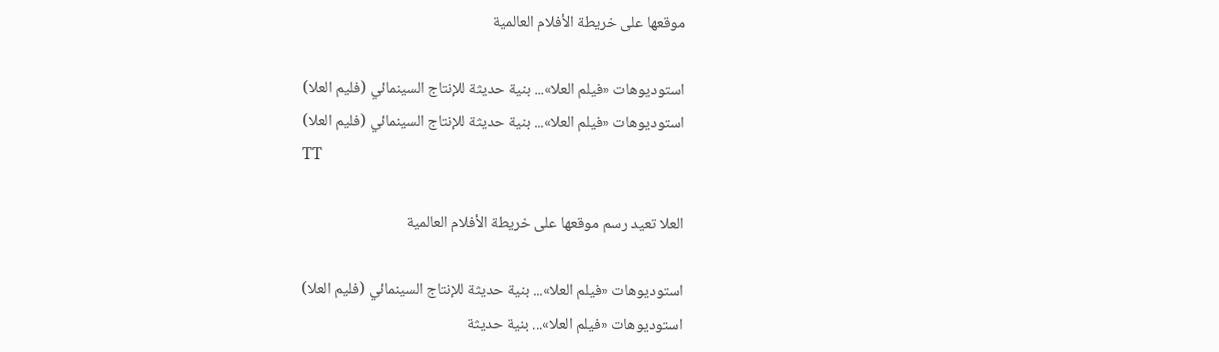موقعها على خريطة الأفلام العالمية

استوديوهات «فيلم العلا»... بنية حديثة للإنتاج السينمائي (فليم العلا)
استوديوهات «فيلم العلا»... بنية حديثة للإنتاج السينمائي (فليم العلا)
TT

العلا تعيد رسم موقعها على خريطة الأفلام العالمية

استوديوهات «فيلم العلا»... بنية حديثة للإنتاج السينمائي (فليم العلا)
استوديوهات «فيلم العلا»... بنية حديثة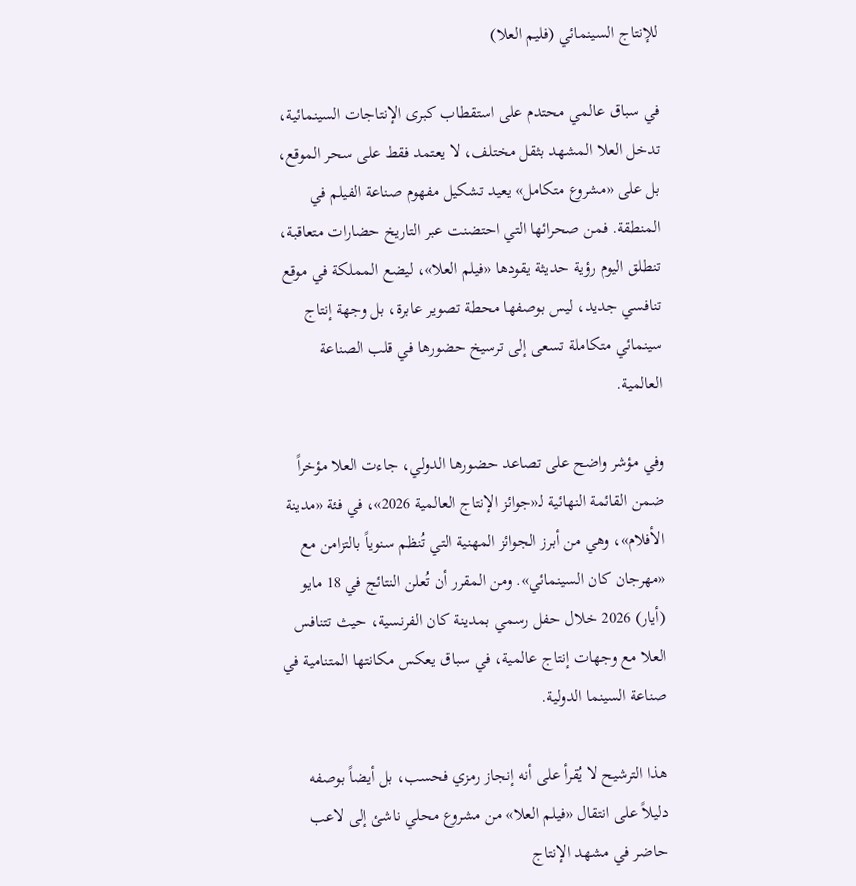للإنتاج السينمائي (فليم العلا)

في سباق عالمي محتدم على استقطاب كبرى الإنتاجات السينمائية، تدخل العلا المشهد بثقل مختلف، لا يعتمد فقط على سحر الموقع، بل على «مشروع متكامل» يعيد تشكيل مفهوم صناعة الفيلم في المنطقة. فمن صحرائها التي احتضنت عبر التاريخ حضارات متعاقبة، تنطلق اليوم رؤية حديثة يقودها «فيلم العلا»، ليضع المملكة في موقع تنافسي جديد، ليس بوصفها محطة تصوير عابرة، بل وجهة إنتاج سينمائي متكاملة تسعى إلى ترسيخ حضورها في قلب الصناعة العالمية.

وفي مؤشر واضح على تصاعد حضورها الدولي، جاءت العلا مؤخراً ضمن القائمة النهائية لـ«جوائز الإنتاج العالمية 2026»، في فئة «مدينة الأفلام»، وهي من أبرز الجوائز المهنية التي تُنظم سنوياً بالتزامن مع «مهرجان كان السينمائي». ومن المقرر أن تُعلن النتائج في 18 مايو (أيار) 2026 خلال حفل رسمي بمدينة كان الفرنسية، حيث تتنافس العلا مع وجهات إنتاج عالمية، في سباق يعكس مكانتها المتنامية في صناعة السينما الدولية.

هذا الترشيح لا يُقرأ على أنه إنجاز رمزي فحسب، بل أيضاً بوصفه دليلاً على انتقال «فيلم العلا» من مشروع محلي ناشئ إلى لاعب حاضر في مشهد الإنتاج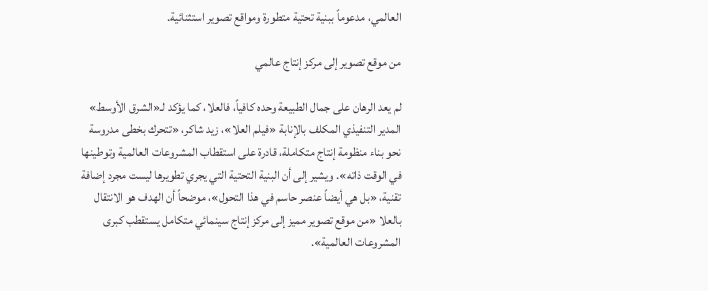العالمي، مدعوماً ببنية تحتية متطورة ومواقع تصوير استثنائية.

من موقع تصوير إلى مركز إنتاج عالمي

لم يعد الرهان على جمال الطبيعة وحده كافياً، فالعلا، كما يؤكد لـ«الشرق الأوسط» المدير التنفيذي المكلف بالإنابة «فيلم العلا»، زيد شاكر، «تتحرك بخطى مدروسة نحو بناء منظومة إنتاج متكاملة، قادرة على استقطاب المشروعات العالمية وتوطينها في الوقت ذاته». ويشير إلى أن البنية التحتية التي يجري تطويرها ليست مجرد إضافة تقنية، «بل هي أيضاً عنصر حاسم في هذا التحول»، موضحاً أن الهدف هو الانتقال بالعلا «من موقع تصوير مميز إلى مركز إنتاج سينمائي متكامل يستقطب كبرى المشروعات العالمية».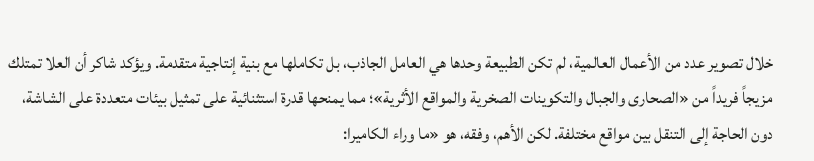خلال تصوير عدد من الأعمال العالمية، لم تكن الطبيعة وحدها هي العامل الجاذب، بل تكاملها مع بنية إنتاجية متقدمة. ويؤكد شاكر أن العلا تمتلك مزيجاً فريداً من «الصحارى والجبال والتكوينات الصخرية والمواقع الأثرية»؛ مما يمنحها قدرة استثنائية على تمثيل بيئات متعددة على الشاشة، دون الحاجة إلى التنقل بين مواقع مختلفة. لكن الأهم، وفقه، هو «ما وراء الكاميرا: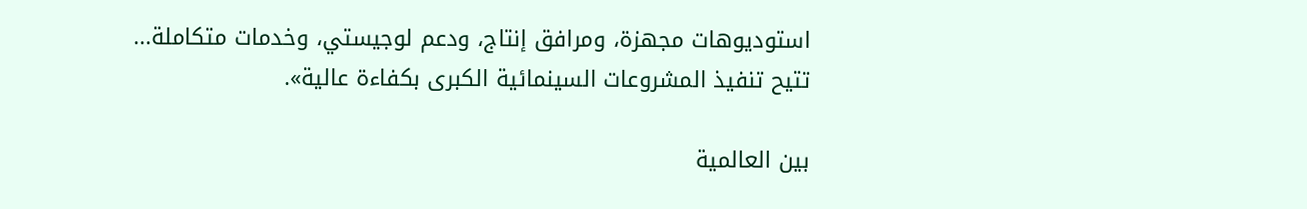استوديوهات مجهزة، ومرافق إنتاج، ودعم لوجيستي، وخدمات متكاملة... تتيح تنفيذ المشروعات السينمائية الكبرى بكفاءة عالية».

بين العالمية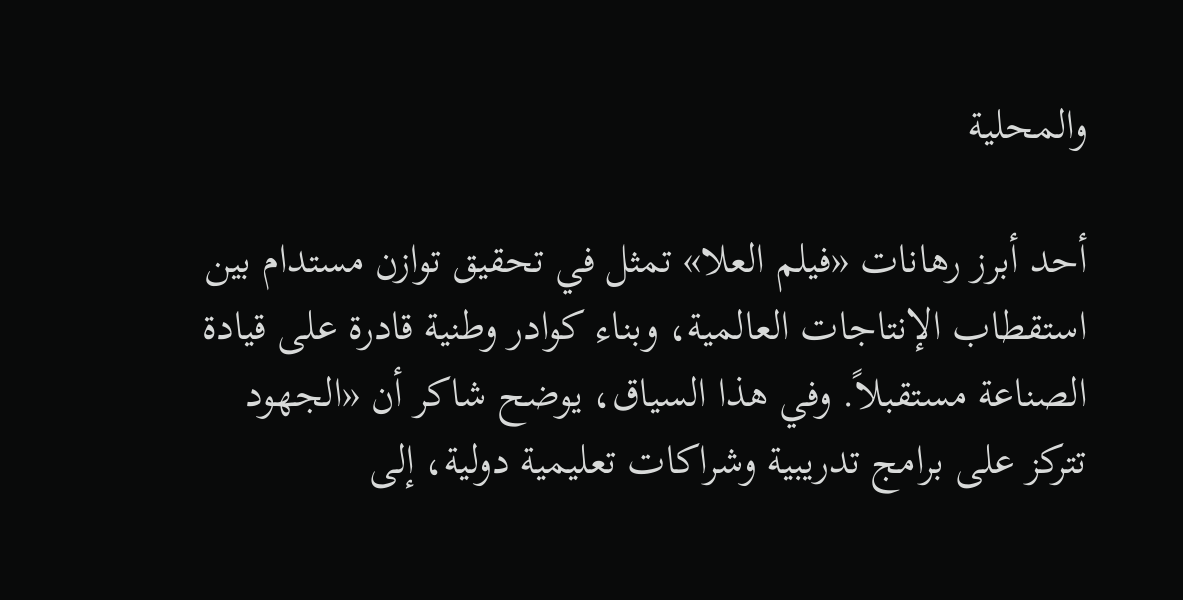والمحلية

أحد أبرز رهانات «فيلم العلا» تمثل في تحقيق توازن مستدام بين استقطاب الإنتاجات العالمية، وبناء كوادر وطنية قادرة على قيادة الصناعة مستقبلاً. وفي هذا السياق، يوضح شاكر أن «الجهود تتركز على برامج تدريبية وشراكات تعليمية دولية، إلى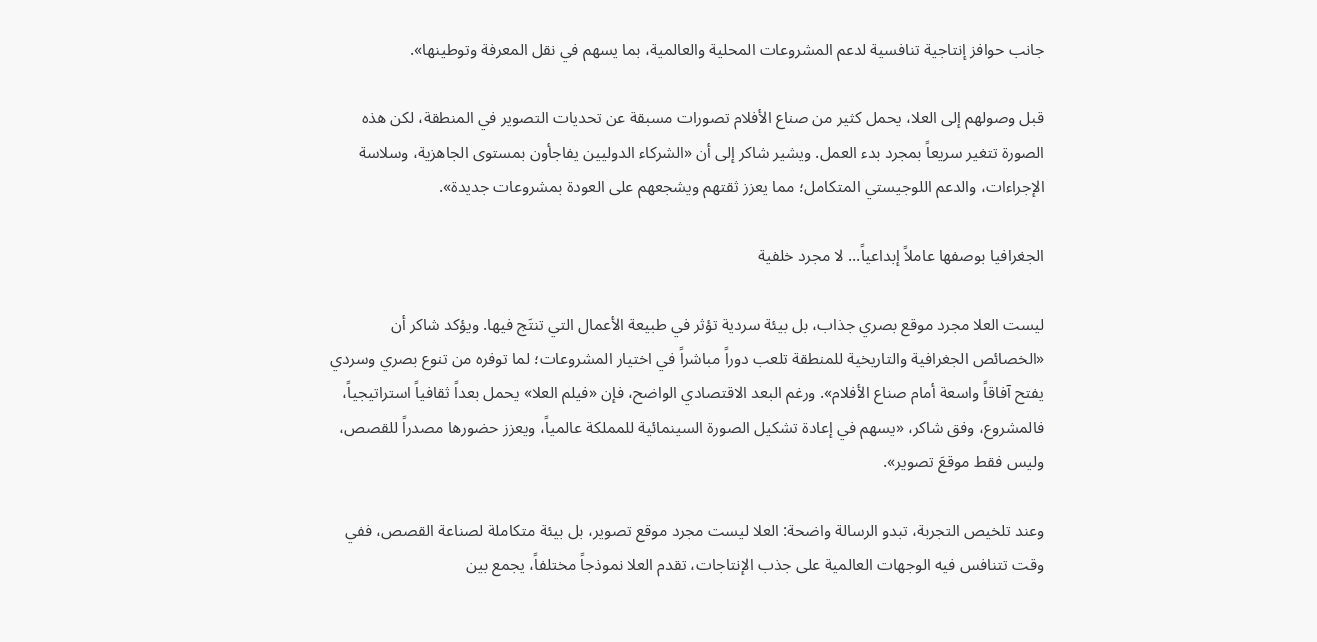جانب حوافز إنتاجية تنافسية لدعم المشروعات المحلية والعالمية، بما يسهم في نقل المعرفة وتوطينها».

قبل وصولهم إلى العلا، يحمل كثير من صناع الأفلام تصورات مسبقة عن تحديات التصوير في المنطقة، لكن هذه الصورة تتغير سريعاً بمجرد بدء العمل. ويشير شاكر إلى أن «الشركاء الدوليين يفاجأون بمستوى الجاهزية، وسلاسة الإجراءات، والدعم اللوجيستي المتكامل؛ مما يعزز ثقتهم ويشجعهم على العودة بمشروعات جديدة».

الجغرافيا بوصفها عاملاً إبداعياً... لا مجرد خلفية

ليست العلا مجرد موقع بصري جذاب، بل بيئة سردية تؤثر في طبيعة الأعمال التي تنتَج فيها. ويؤكد شاكر أن «الخصائص الجغرافية والتاريخية للمنطقة تلعب دوراً مباشراً في اختيار المشروعات؛ لما توفره من تنوع بصري وسردي يفتح آفاقاً واسعة أمام صناع الأفلام». ورغم البعد الاقتصادي الواضح، فإن «فيلم العلا» يحمل بعداً ثقافياً استراتيجياً، فالمشروع، وفق شاكر، «يسهم في إعادة تشكيل الصورة السينمائية للمملكة عالمياً، ويعزز حضورها مصدراً للقصص، وليس فقط موقعَ تصوير».

وعند تلخيص التجربة، تبدو الرسالة واضحة: العلا ليست مجرد موقع تصوير، بل بيئة متكاملة لصناعة القصص، ففي وقت تتنافس فيه الوجهات العالمية على جذب الإنتاجات، تقدم العلا نموذجاً مختلفاً، يجمع بين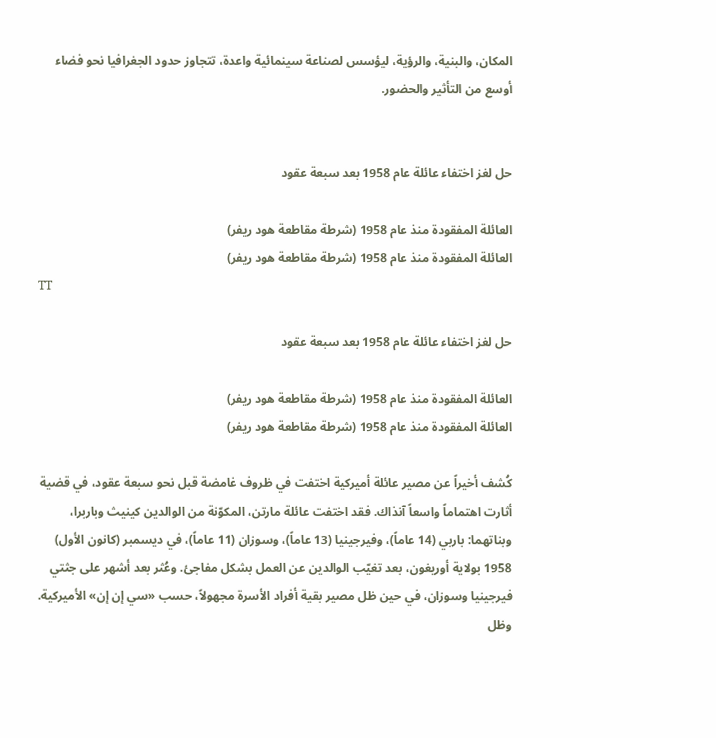المكان، والبنية، والرؤية، ليؤسس لصناعة سينمائية واعدة، تتجاوز حدود الجغرافيا نحو فضاء أوسع من التأثير والحضور.


حل لغز اختفاء عائلة عام 1958 بعد سبعة عقود

العائلة المفقودة منذ عام 1958 (شرطة مقاطعة هود ريفر)
العائلة المفقودة منذ عام 1958 (شرطة مقاطعة هود ريفر)
TT

حل لغز اختفاء عائلة عام 1958 بعد سبعة عقود

العائلة المفقودة منذ عام 1958 (شرطة مقاطعة هود ريفر)
العائلة المفقودة منذ عام 1958 (شرطة مقاطعة هود ريفر)

كُشف أخيراً عن مصير عائلة أميركية اختفت في ظروف غامضة قبل نحو سبعة عقود، في قضية أثارت اهتماماً واسعاً آنذاك. فقد اختفت عائلة مارتن، المكوّنة من الوالدين كينيث وباربرا، وبناتهما: باربي (14 عاماً)، وفيرجينيا (13 عاماً)، وسوزان (11 عاماً)، في ديسمبر (كانون الأول) 1958 بولاية أوريغون، بعد تغيّب الوالدين عن العمل بشكل مفاجئ. وعُثر بعد أشهر على جثتي فيرجينيا وسوزان، في حين ظل مصير بقية أفراد الأسرة مجهولاً، حسب «سي إن إن» الأميركية. وظل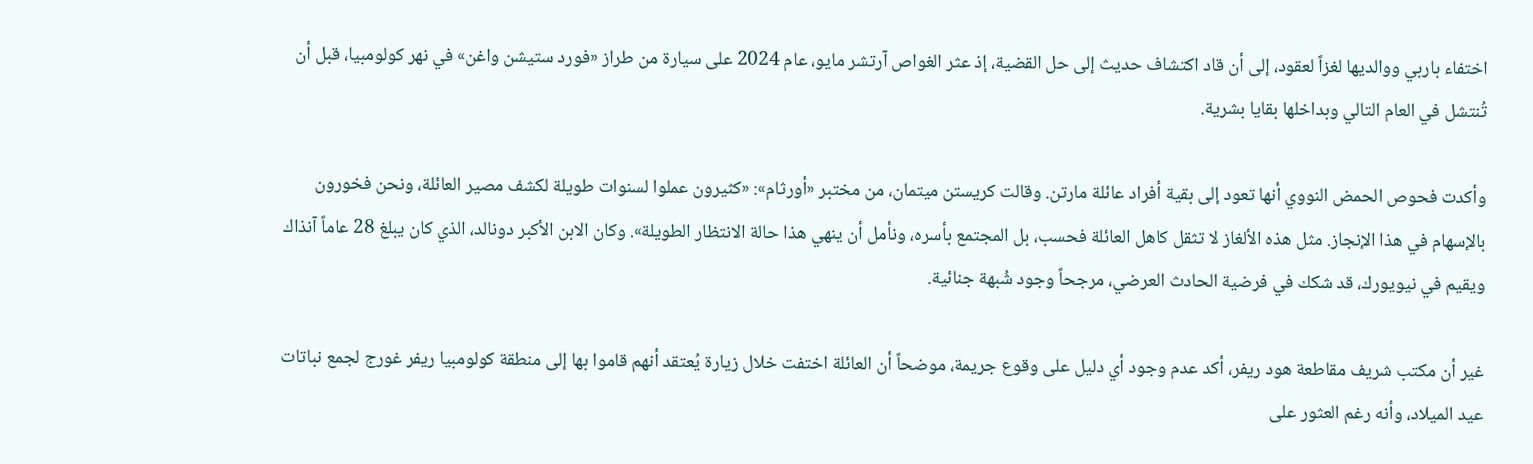اختفاء باربي ووالديها لغزاً لعقود، إلى أن قاد اكتشاف حديث إلى حل القضية، إذ عثر الغواص آرتشر مايو، عام 2024 على سيارة من طراز «فورد ستيشن واغن» في نهر كولومبيا، قبل أن تُنتشل في العام التالي وبداخلها بقايا بشرية.

وأكدت فحوص الحمض النووي أنها تعود إلى بقية أفراد عائلة مارتن. وقالت كريستن ميتمان، من مختبر «أورثام»: «كثيرون عملوا لسنوات طويلة لكشف مصير العائلة، ونحن فخورون بالإسهام في هذا الإنجاز. مثل هذه الألغاز لا تثقل كاهل العائلة فحسب، بل المجتمع بأسره، ونأمل أن ينهي هذا حالة الانتظار الطويلة». وكان الابن الأكبر دونالد، الذي كان يبلغ 28 عاماً آنذاك ويقيم في نيويورك، قد شكك في فرضية الحادث العرضي، مرجحاً وجود شُبهة جنائية.

غير أن مكتب شريف مقاطعة هود ريفر، أكد عدم وجود أي دليل على وقوع جريمة، موضحاً أن العائلة اختفت خلال زيارة يُعتقد أنهم قاموا بها إلى منطقة كولومبيا ريفر غورج لجمع نباتات عيد الميلاد، وأنه رغم العثور على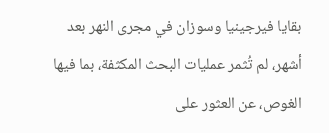بقايا فيرجينيا وسوزان في مجرى النهر بعد أشهر، لم تُثمر عمليات البحث المكثفة، بما فيها الغوص، عن العثور على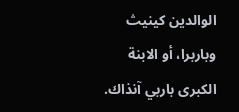الوالدين كينيث وباربرا، أو الابنة الكبرى باربي آنذاك.